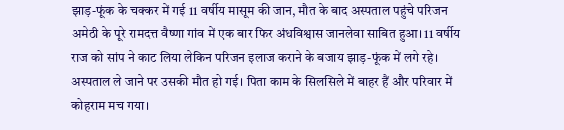झाड़-फूंक के चक्कर में गई 11 वर्षीय मासूम की जान, मौत के बाद अस्पताल पहुंचे परिजन
अमेठी के पूरे रामदत्त वैष्णा गांव में एक बार फिर अंधविश्वास जानलेवा साबित हुआ। 11 वर्षीय राज को सांप ने काट लिया लेकिन परिजन इलाज कराने के बजाय झाड़-फूंक में लगे रहे। अस्पताल ले जाने पर उसकी मौत हो गई। पिता काम के सिलसिले में बाहर हैं और परिवार में कोहराम मच गया।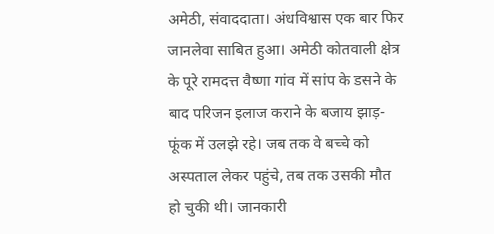अमेठी, संवाददाता। अंधविश्वास एक बार फिर जानलेवा साबित हुआ। अमेठी कोतवाली क्षेत्र के पूरे रामदत्त वैष्णा गांव में सांप के डसने के बाद परिजन इलाज कराने के बजाय झाड़-फूंक में उलझे रहे। जब तक वे बच्चे को अस्पताल लेकर पहुंचे, तब तक उसकी मौत हो चुकी थी। जानकारी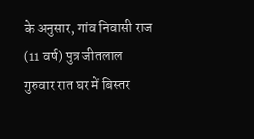के अनुसार, गांव निवासी राज (11 वर्ष) पुत्र जीतलाल गुरुवार रात घर में बिस्तर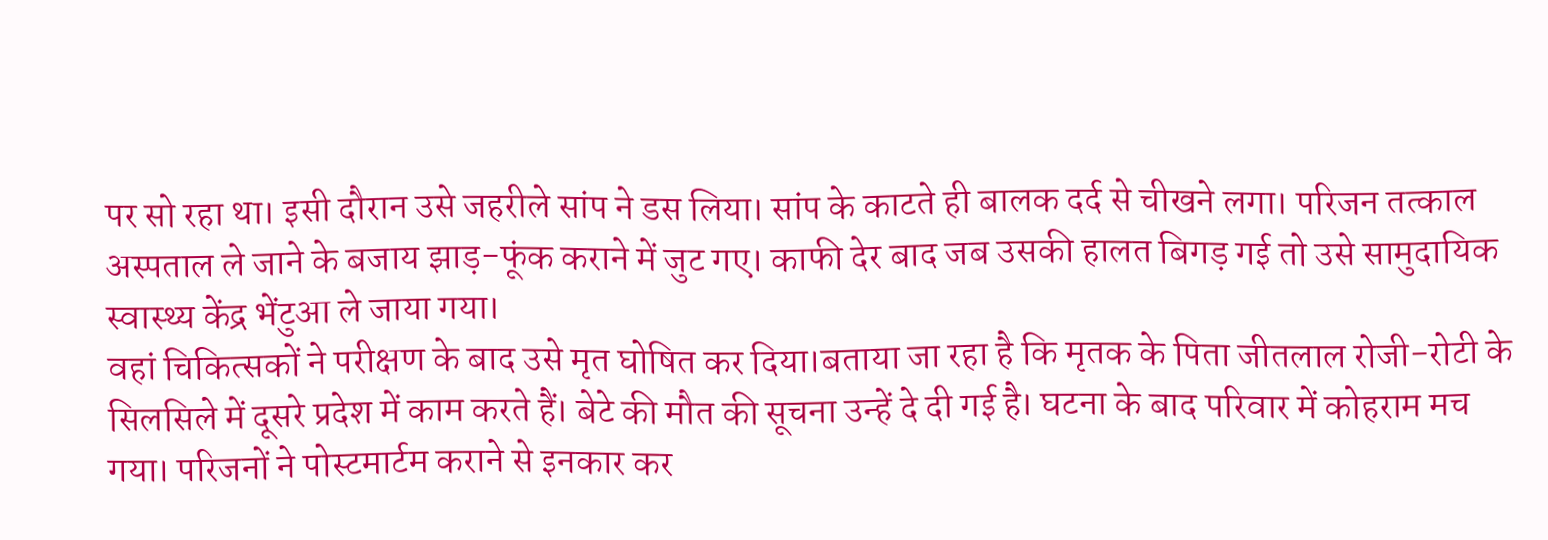पर सो रहा था। इसी दौरान उसे जहरीले सांप ने डस लिया। सांप के काटते ही बालक दर्द से चीखने लगा। परिजन तत्काल अस्पताल ले जाने के बजाय झाड़-फूंक कराने में जुट गए। काफी देर बाद जब उसकी हालत बिगड़ गई तो उसे सामुदायिक स्वास्थ्य केंद्र भेंटुआ ले जाया गया।
वहां चिकित्सकों ने परीक्षण के बाद उसे मृत घोषित कर दिया।बताया जा रहा है कि मृतक के पिता जीतलाल रोजी-रोटी के सिलसिले में दूसरे प्रदेश में काम करते हैं। बेटे की मौत की सूचना उन्हें दे दी गई है। घटना के बाद परिवार में कोहराम मच गया। परिजनों ने पोस्टमार्टम कराने से इनकार कर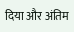दिया और अंतिम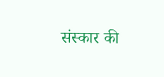संस्कार की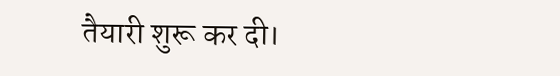तैयारी शुरू कर दी।